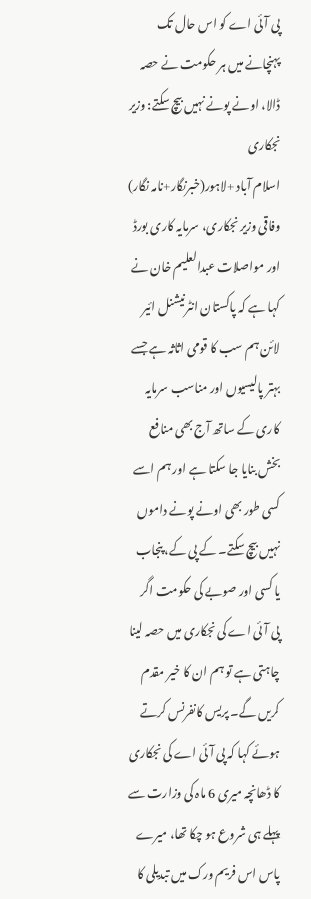پی آئی اے کو اس حال تک پہنچانے میں ہر حکومت نے حصہ ڈالا، اونے پونے نہیں بیچ سکتے: وزیر نجکاری
اسلام آباد +لاہور(خبرنگار+نامہ نگار) وفاقی وزیر نجکاری، سرمایہ کاری بورڈ اور مواصلات عبدالعلیم خان نے کہا ہے کہ پاکستان انٹرنیشنل ائیر لائن ہم سب کا قومی اثاثہ ہے جسے بہتر پالیسیوں اور مناسب سرمایہ کاری کے ساتھ آج بھی منافع بخش بنایا جا سکتا ہے اور ہم اسے کسی طور بھی اونے پونے داموں نہیں بیچ سکتے۔ کے پی کے، پنجاب یا کسی اور صوبے کی حکومت اگر پی آئی اے کی نجکاری میں حصہ لینا چاہتی ہے تو ہم ان کا خیر مقدم کریں گے۔ پریس کانفرنس کرتے ہوئے کہا کہ پی آئی اے کی نجکاری کا ڈھانچہ میری 6 ماہ کی وزارت سے پہلے ہی شروع ہو چکا تھا، میرے پاس اس فریم ورک میں تبدیلی کا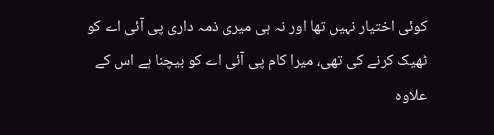کوئی اختیار نہیں تھا اور نہ ہی میری ذمہ داری پی آئی اے کو ٹھیک کرنے کی تھی، میرا کام پی آئی اے کو بیچنا ہے اس کے علاوہ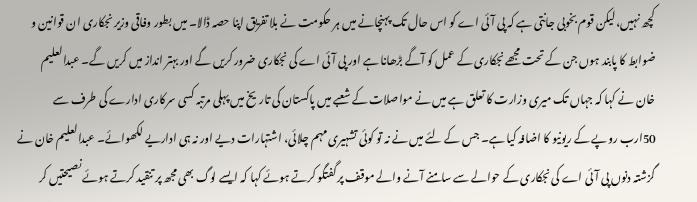کچھ نہیں، لیکن قوم بخوبی جانتی ہے کہ پی آئی اے کو اس حال تک پہنچانے میں ہر حکومت نے بلا تفریق اپنا حصہ ڈالا۔ میں بطور وفاقی وزیر نجکاری ان قوانین و ضوابط کا پابند ہوں جن کے تحت مجھے نجکاری کے عمل کو آگے بڑھانا ہے اور پی آئی اے کی نجکاری ضرور کریں گے اور بہتر انداز میں کریں گے۔ عبدالعلیم خان نے کہا کہ جہاں تک میری وزارت کا تعلق ہے میں نے مواصلات کے شعبے میں پاکستان کی تاریخ میں پہلی مرتبہ کسی سرکاری ادارے کی طرف سے 50ارب روپے کے ریونیو کا اضافہ کیا ہے۔ جس کے لئے میں نے نہ تو کوئی تشہیری مہم چلائی، اشتہارات دیے اور نہ ہی اداریے لکھوائے۔ عبدالعلیم خان نے گزشتہ دنوں پی آئی اے کی نجکاری کے حوالے سے سامنے آنے والے موقف پر گفتگو کرتے ہوئے کہا کہ ایسے لوگ بھی مجھ پر تنقید کرتے ہوئے نصیحتیں کر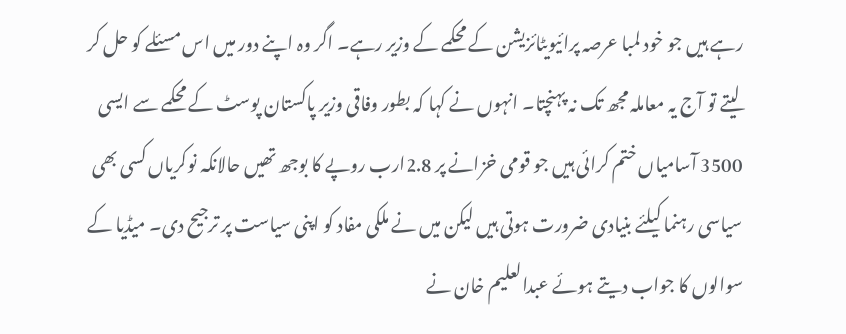رہے ہیں جو خود لمبا عرصہ پرائیویٹائزیشن کے محکمے کے وزیر رہے۔ اگر وہ اپنے دور میں اس مسئلے کو حل کر لیتے تو آج یہ معاملہ مجھ تک نہ پہنچتا۔ انہوں نے کہا کہ بطور وفاقی وزیر پاکستان پوسٹ کے محکمے سے ایسی 3500 آسامیاں ختم کرائی ہیں جو قومی خزانے پر 2.8ارب روپے کا بوجھ تھیں حالانکہ نوکریاں کسی بھی سیاسی رہنما کیلئے بنیادی ضرورت ہوتی ہیں لیکن میں نے ملکی مفاد کو اپنی سیاست پر ترجیح دی۔ میڈیا کے سوالوں کا جواب دیتے ہوئے عبدالعلیم خان نے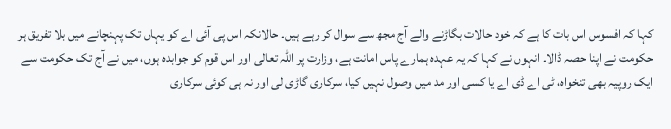کہا کہ افسوس اس بات کا ہے کہ خود حالات بگاڑنے والے آج مجھ سے سوال کر رہے ہیں۔ حالانکہ اس پی آئی اے کو یہاں تک پہنچانے میں بلا تفریق ہر حکومت نے اپنا حصہ ڈالا۔ انہوں نے کہا کہ یہ عہدہ ہمارے پاس امانت ہے، وزارت پر اللہ تعالی اور اس قوم کو جوابدہ ہوں، میں نے آج تک حکومت سے ایک روپیہ بھی تنخواہ، ٹی اے ڈی اے یا کسی اور مد میں وصول نہیں کیا، سرکاری گاڑی لی اور نہ ہی کوئی سرکاری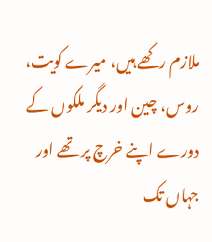ملازم رکھے ہیں، میرے کویت، روس، چین اور دیگر ملکوں کے دورے اپنے خرچ پر تھے اور جہاں تک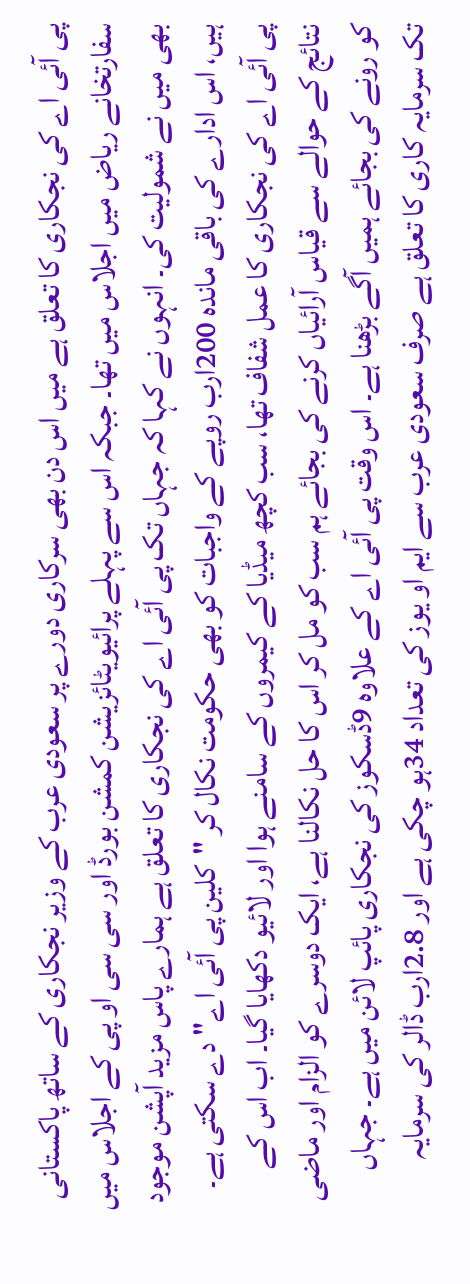پی آئی اے کی نجکاری کا تعلق ہے میں اس دن بھی سرکاری دورے پر سعودی عرب کے وزیر نجکاری کے ساتھ پاکستانی سفارتخانے ریاض میں اجلاس میں تھا۔ جبکہ اس سے پہلے پرائیویٹائزیشن کمشن بورڈ اور سی سی او پی کے اجلاس میں بھی میں نے شمولیت کی۔ انہوں نے کہا کہ جہاں تک پی آئی اے کی نجکاری کا تعلق ہے ہمارے پاس مزید آپشن موجود ہیں، اس ادارے کی باقی ماندہ 200ارب روپے کے واجبات کو بھی حکومت نکال کر "کلین پی آئی اے" دے سکتی ہے۔ پی آئی اے کی نجکاری کا عمل شفاف تھا، سب کچھ میڈیا کے کیمروں کے سامنے ہوا اور لائیو دکھایا گیا۔ اب اس کے نتائج کے حوالے سے قیاس آرائیاں کرنے کی بجائے ہم سب کو مل کر اس کا حل نکالنا ہے، ایک دوسرے کو الزام اور ماضی کو رونے کی بجائے ہمیں آگے بڑھنا ہے۔ اس وقت پی آئی اے کے علاوہ 9ڈسکوز کی نجکاری پائپ لائن میں ہے۔ جہاں تک سرمایہ کاری کا تعلق ہے صرف سعودی عرب سے ایم او یوز کی تعداد 34ہو چکی ہے اور 2.8ارب ڈالر کی سرمایہ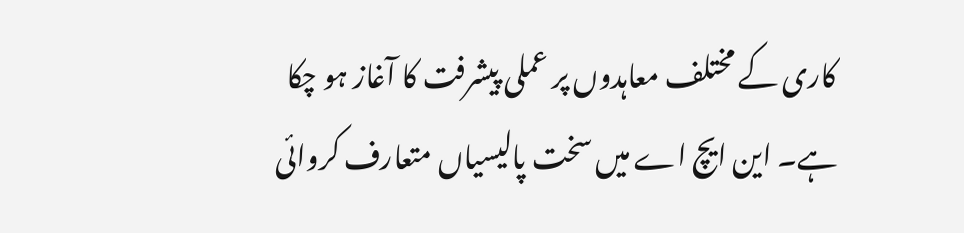کاری کے مختلف معاہدوں پر عملی پیشرفت کا آغاز ہو چکا ہے۔ این ایچ اے میں سخت پالیسیاں متعارف کروائی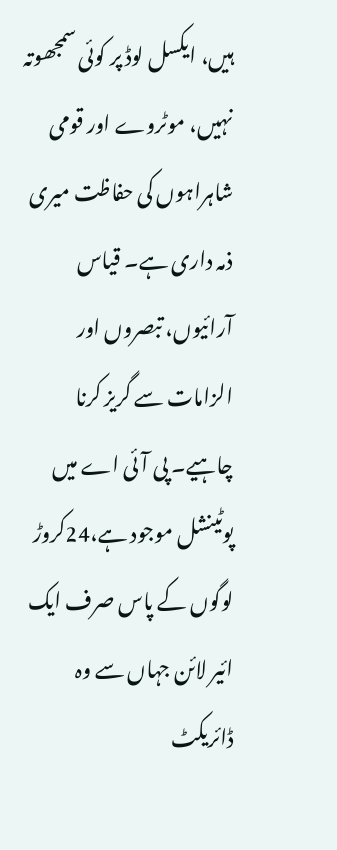ہیں، ایکسل لوڈ پر کوئی سمجھوتہ نہیں، موٹروے اور قومی شاہراہوں کی حفاظت میری ذمہ داری ہے۔ قیاس آرائیوں، تبصروں اور الزامات سے گریز کرنا چاہیے۔ پی آئی اے میں پوٹینشل موجود ہے،24کروڑ لوگوں کے پاس صرف ایک ائیر لائن جہاں سے وہ ڈائریکٹ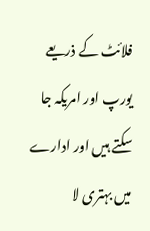فلائٹ کے ذریعے یورپ اور امریکہ جا سکتے ہیں اور ادارے میں بہتری لا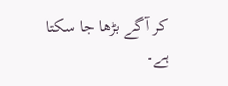کر آگے بڑھا جا سکتا ہے۔